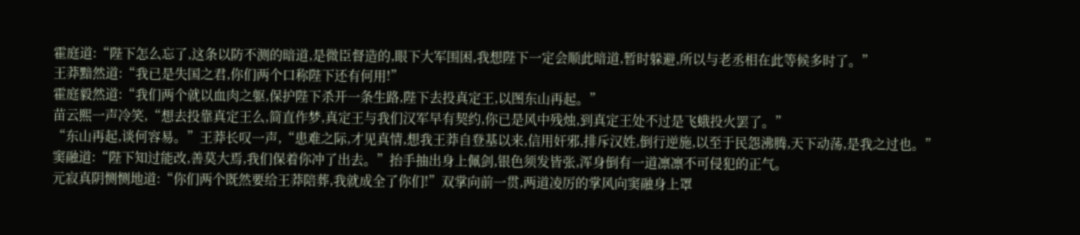霍庭道:“陛下怎么忘了,这条以防不测的暗道,是微臣督造的,眼下大军围困,我想陛下一定会顺此暗道,暂时躲避,所以与老丞相在此等候多时了。”
王莽黯然道:“我已是失国之君,你们两个口称陛下还有何用!”
霍庭毅然道:“我们两个就以血肉之躯,保护陛下杀开一条生路,陛下去投真定王,以图东山再起。”
苗云熙一声冷笑,“想去投靠真定王么,简直作梦,真定王与我们汉军早有契约,你已是风中残烛,到真定王处不过是飞蛾投火罢了。”
“东山再起,谈何容易。”王莽长叹一声,“患难之际,才见真情,想我王莽自登基以来,信用奸邪,排斥汉姓,倒行逆施,以至于民怨沸腾,天下动荡,是我之过也。”
窦融道:“陛下知过能改,善莫大焉,我们保着你冲了出去。”抬手抽出身上佩剑,银色须发皆张,浑身倒有一道凛凛不可侵犯的正气。
元寂真阴恻恻地道:“你们两个既然要给王莽陪葬,我就成全了你们!”双掌向前一贯,两道凌厉的掌风向窦融身上罩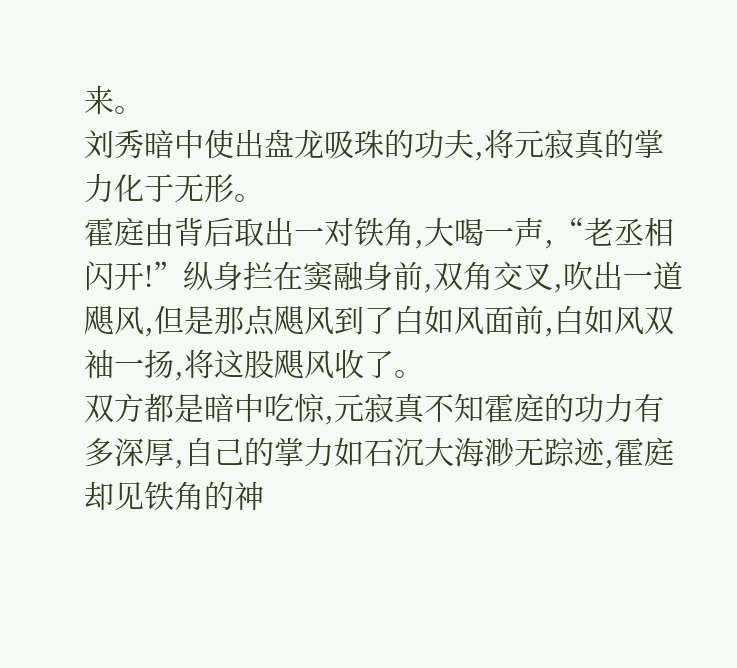来。
刘秀暗中使出盘龙吸珠的功夫,将元寂真的掌力化于无形。
霍庭由背后取出一对铁角,大喝一声,“老丞相闪开!”纵身拦在窦融身前,双角交叉,吹出一道飓风,但是那点飓风到了白如风面前,白如风双袖一扬,将这股飓风收了。
双方都是暗中吃惊,元寂真不知霍庭的功力有多深厚,自己的掌力如石沉大海渺无踪迹,霍庭却见铁角的神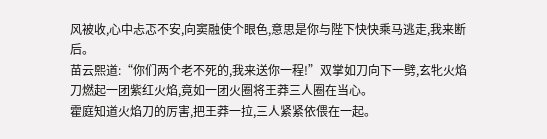风被收,心中忐忑不安,向窦融使个眼色,意思是你与陛下快快乘马逃走,我来断后。
苗云熙道:“你们两个老不死的,我来送你一程!”双掌如刀向下一劈,玄牝火焰刀燃起一团紫红火焰,竟如一团火圈将王莽三人圈在当心。
霍庭知道火焰刀的厉害,把王莽一拉,三人紧紧依偎在一起。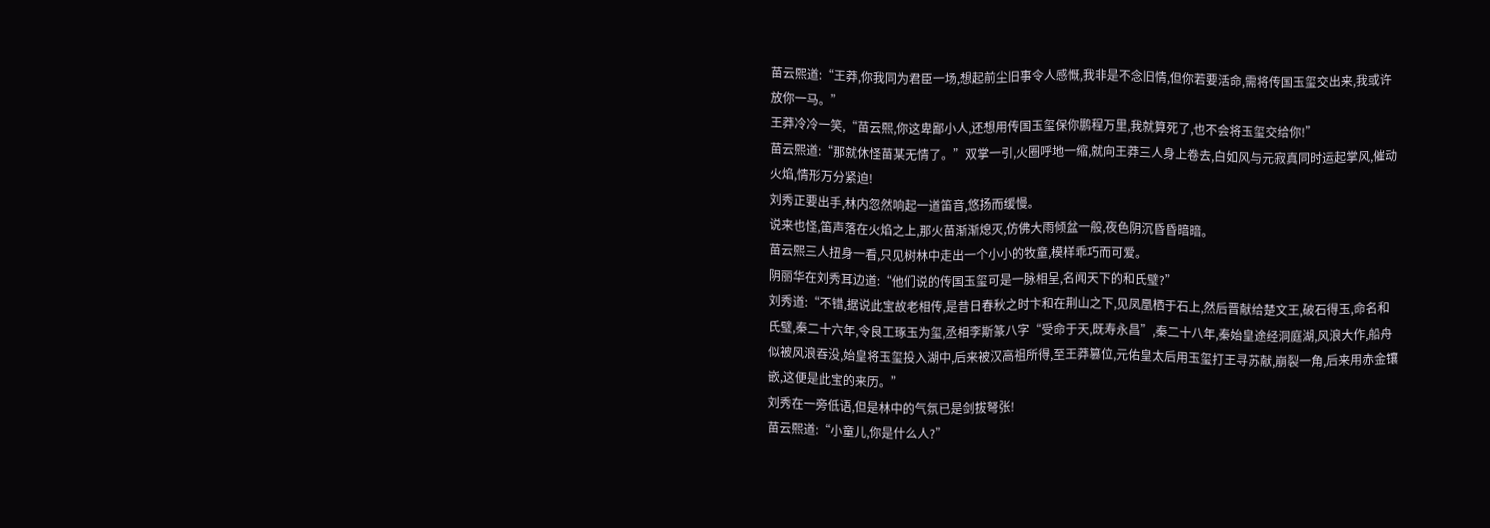苗云熙道:“王莽,你我同为君臣一场,想起前尘旧事令人感慨,我非是不念旧情,但你若要活命,需将传国玉玺交出来,我或许放你一马。”
王莽冷冷一笑,“苗云熙,你这卑鄙小人,还想用传国玉玺保你鹏程万里,我就算死了,也不会将玉玺交给你!”
苗云熙道:“那就休怪苗某无情了。”双掌一引,火圈呼地一缩,就向王莽三人身上卷去,白如风与元寂真同时运起掌风,催动火焰,情形万分紧迫!
刘秀正要出手,林内忽然响起一道笛音,悠扬而缓慢。
说来也怪,笛声落在火焰之上,那火苗渐渐熄灭,仿佛大雨倾盆一般,夜色阴沉昏昏暗暗。
苗云熙三人扭身一看,只见树林中走出一个小小的牧童,模样乖巧而可爱。
阴丽华在刘秀耳边道:“他们说的传国玉玺可是一脉相呈,名闻天下的和氏璧?”
刘秀道:“不错,据说此宝故老相传,是昔日春秋之时卞和在荆山之下,见凤凰栖于石上,然后晋献给楚文王,破石得玉,命名和氏璧,秦二十六年,令良工琢玉为玺,丞相李斯篆八字“受命于天,既寿永昌”,秦二十八年,秦始皇途经洞庭湖,风浪大作,船舟似被风浪吞没,始皇将玉玺投入湖中,后来被汉高祖所得,至王莽篡位,元佑皇太后用玉玺打王寻苏献,崩裂一角,后来用赤金镶嵌,这便是此宝的来历。”
刘秀在一旁低语,但是林中的气氛已是剑拔弩张!
苗云熙道:“小童儿,你是什么人?”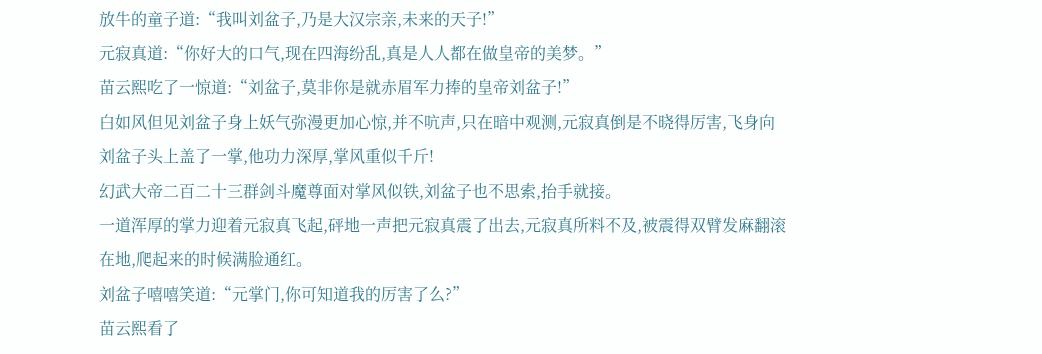放牛的童子道:“我叫刘盆子,乃是大汉宗亲,未来的天子!”
元寂真道:“你好大的口气,现在四海纷乱,真是人人都在做皇帝的美梦。”
苗云熙吃了一惊道:“刘盆子,莫非你是就赤眉军力捧的皇帝刘盆子!”
白如风但见刘盆子身上妖气弥漫更加心惊,并不吭声,只在暗中观测,元寂真倒是不晓得厉害,飞身向刘盆子头上盖了一掌,他功力深厚,掌风重似千斤!
幻武大帝二百二十三群剑斗魔尊面对掌风似铁,刘盆子也不思索,抬手就接。
一道浑厚的掌力迎着元寂真飞起,砰地一声把元寂真震了出去,元寂真所料不及,被震得双臂发麻翻滚在地,爬起来的时候满脸通红。
刘盆子嘻嘻笑道:“元掌门,你可知道我的厉害了么?”
苗云熙看了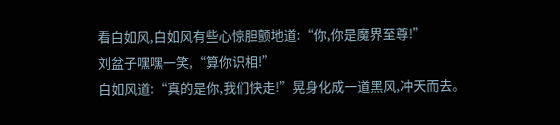看白如风,白如风有些心惊胆颤地道:“你,你是魔界至尊!”
刘盆子嘿嘿一笑,“算你识相!”
白如风道:“真的是你,我们快走!”晃身化成一道黑风,冲天而去。